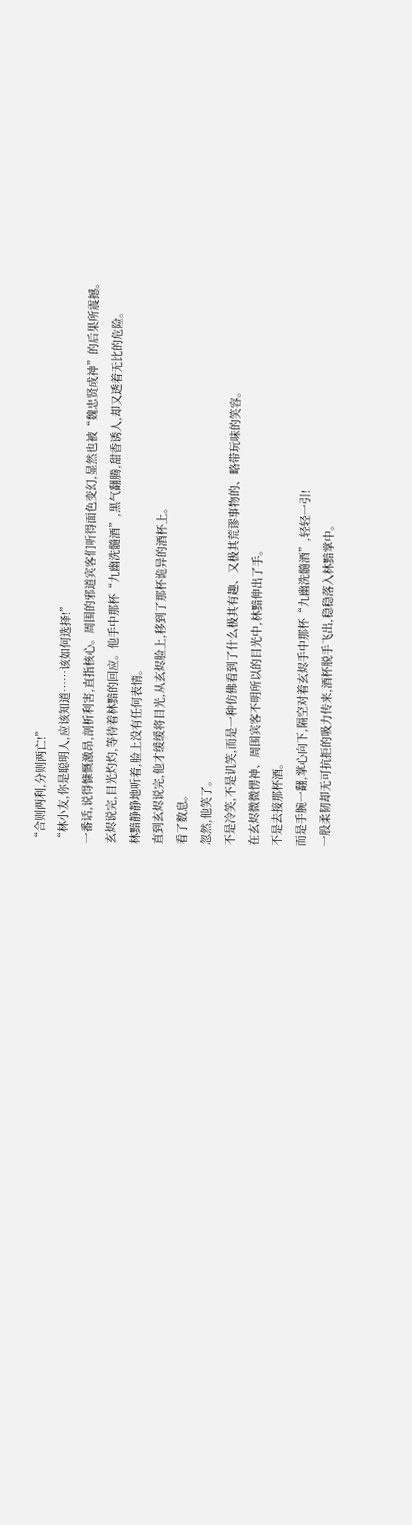“合则两利,分则两亡!”
“林小友,你是聪明人,应该知道……该如何选择!”
一番话,说得慷慨激昂,剖析利害,直指核心。周围的邪道宾客们听得面色变幻,显然也被“魏忠贤成神”的后果所震撼。
玄烬说完,目光灼灼,等待着林黯的回应。他手中那杯“九幽洗髓酒”,黑气翻腾,甜香诱人,却又透着无比的危险。
林黯静静地听着,脸上没有任何表情。
直到玄烬说完,他才缓缓将目光,从玄烬脸上,移到了那杯诡异的酒杯上。
看了数息。
忽然,他笑了。
不是冷笑,不是讥笑,而是一种仿佛看到了什么极其有趣、又极其荒谬事物的、略带玩味的笑容。
在玄烬微微愣神、周围宾客不明所以的目光中,林黯伸出了手。
不是去接那杯酒。
而是手腕一翻,掌心向下,隔空对着玄烬手中那杯“九幽洗髓酒”,轻轻一引!
一股柔韧却无可抗拒的吸力传来,酒杯脱手飞出,稳稳落入林黯掌中。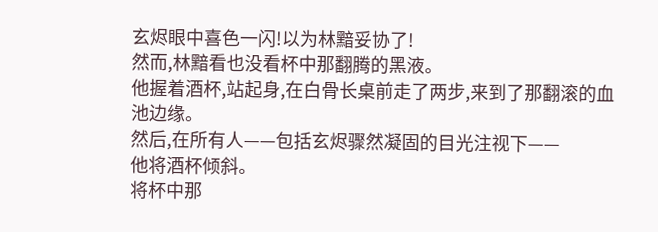玄烬眼中喜色一闪!以为林黯妥协了!
然而,林黯看也没看杯中那翻腾的黑液。
他握着酒杯,站起身,在白骨长桌前走了两步,来到了那翻滚的血池边缘。
然后,在所有人——包括玄烬骤然凝固的目光注视下——
他将酒杯倾斜。
将杯中那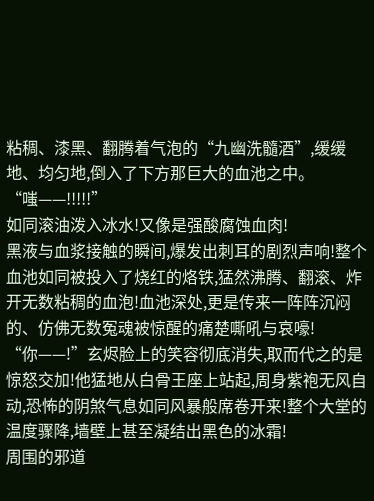粘稠、漆黑、翻腾着气泡的“九幽洗髓酒”,缓缓地、均匀地,倒入了下方那巨大的血池之中。
“嗤——!!!!!”
如同滚油泼入冰水!又像是强酸腐蚀血肉!
黑液与血浆接触的瞬间,爆发出刺耳的剧烈声响!整个血池如同被投入了烧红的烙铁,猛然沸腾、翻滚、炸开无数粘稠的血泡!血池深处,更是传来一阵阵沉闷的、仿佛无数冤魂被惊醒的痛楚嘶吼与哀嚎!
“你——!”玄烬脸上的笑容彻底消失,取而代之的是惊怒交加!他猛地从白骨王座上站起,周身紫袍无风自动,恐怖的阴煞气息如同风暴般席卷开来!整个大堂的温度骤降,墙壁上甚至凝结出黑色的冰霜!
周围的邪道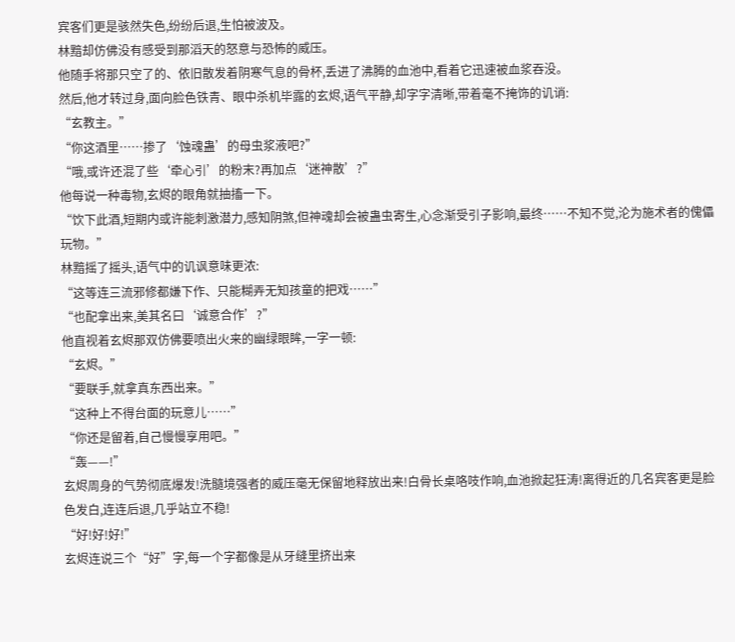宾客们更是骇然失色,纷纷后退,生怕被波及。
林黯却仿佛没有感受到那滔天的怒意与恐怖的威压。
他随手将那只空了的、依旧散发着阴寒气息的骨杯,丢进了沸腾的血池中,看着它迅速被血浆吞没。
然后,他才转过身,面向脸色铁青、眼中杀机毕露的玄烬,语气平静,却字字清晰,带着毫不掩饰的讥诮:
“玄教主。”
“你这酒里……掺了‘蚀魂蛊’的母虫浆液吧?”
“哦,或许还混了些‘牵心引’的粉末?再加点‘迷神散’?”
他每说一种毒物,玄烬的眼角就抽搐一下。
“饮下此酒,短期内或许能刺激潜力,感知阴煞,但神魂却会被蛊虫寄生,心念渐受引子影响,最终……不知不觉,沦为施术者的傀儡玩物。”
林黯摇了摇头,语气中的讥讽意味更浓:
“这等连三流邪修都嫌下作、只能糊弄无知孩童的把戏……”
“也配拿出来,美其名曰‘诚意合作’?”
他直视着玄烬那双仿佛要喷出火来的幽绿眼眸,一字一顿:
“玄烬。”
“要联手,就拿真东西出来。”
“这种上不得台面的玩意儿……”
“你还是留着,自己慢慢享用吧。”
“轰——!”
玄烬周身的气势彻底爆发!洗髓境强者的威压毫无保留地释放出来!白骨长桌咯吱作响,血池掀起狂涛!离得近的几名宾客更是脸色发白,连连后退,几乎站立不稳!
“好!好!好!”
玄烬连说三个“好”字,每一个字都像是从牙缝里挤出来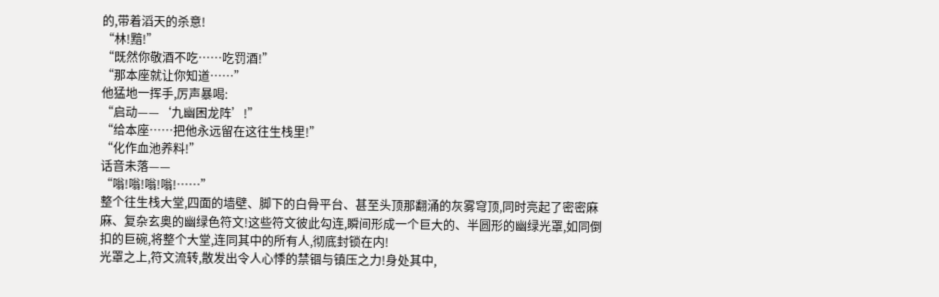的,带着滔天的杀意!
“林!黯!”
“既然你敬酒不吃……吃罚酒!”
“那本座就让你知道……”
他猛地一挥手,厉声暴喝:
“启动——‘九幽困龙阵’!”
“给本座……把他永远留在这往生栈里!”
“化作血池养料!”
话音未落——
“嗡!嗡!嗡!嗡!……”
整个往生栈大堂,四面的墙壁、脚下的白骨平台、甚至头顶那翻涌的灰雾穹顶,同时亮起了密密麻麻、复杂玄奥的幽绿色符文!这些符文彼此勾连,瞬间形成一个巨大的、半圆形的幽绿光罩,如同倒扣的巨碗,将整个大堂,连同其中的所有人,彻底封锁在内!
光罩之上,符文流转,散发出令人心悸的禁锢与镇压之力!身处其中,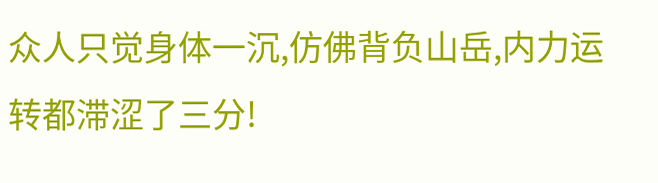众人只觉身体一沉,仿佛背负山岳,内力运转都滞涩了三分!